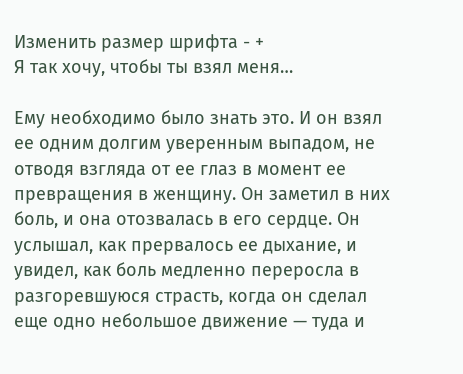Изменить размер шрифта - +
Я так хочу, чтобы ты взял меня…

Ему необходимо было знать это. И он взял ее одним долгим уверенным выпадом, не отводя взгляда от ее глаз в момент ее превращения в женщину. Он заметил в них боль, и она отозвалась в его сердце. Он услышал, как прервалось ее дыхание, и увидел, как боль медленно переросла в разгоревшуюся страсть, когда он сделал еще одно небольшое движение — туда и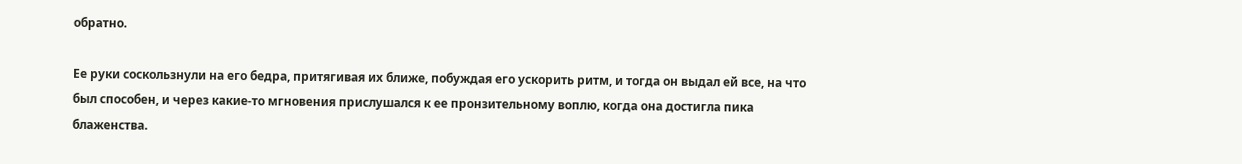обратно.

Ее руки соскользнули на его бедра, притягивая их ближе, побуждая его ускорить ритм, и тогда он выдал ей все, на что был способен, и через какие-то мгновения прислушался к ее пронзительному воплю, когда она достигла пика блаженства.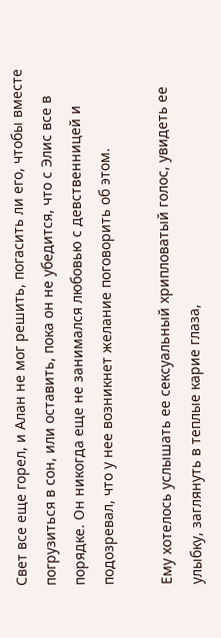Свет все еще горел, и Алан не мог решить, погасить ли его, чтобы вместе погрузиться в сон, или оставить, пока он не убедится, что с Элис все в порядке. Он никогда еще не занимался любовью с девственницей и подозревал, что у нее возникнет желание поговорить об этом.

Ему хотелось услышать ее сексуальный хрипловатый голос, увидеть ее улыбку, заглянуть в теплые карие глаза,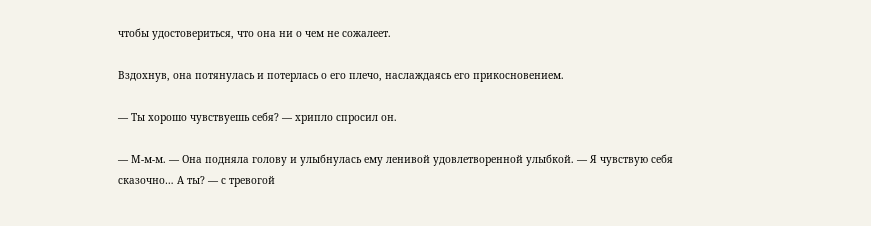чтобы удостовериться, что она ни о чем не сожалеет.

Вздохнув, она потянулась и потерлась о его плечо, наслаждаясь его прикосновением.

— Ты хорошо чувствуешь себя? — хрипло спросил он.

— М-м-м. — Она подняла голову и улыбнулась ему ленивой удовлетворенной улыбкой. — Я чувствую себя сказочно… А ты? — с тревогой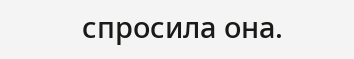спросила она.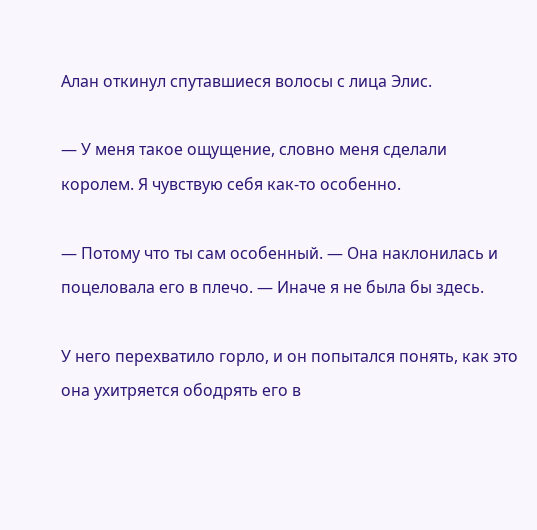Алан откинул спутавшиеся волосы с лица Элис.

— У меня такое ощущение, словно меня сделали королем. Я чувствую себя как-то особенно.

— Потому что ты сам особенный. — Она наклонилась и поцеловала его в плечо. — Иначе я не была бы здесь.

У него перехватило горло, и он попытался понять, как это она ухитряется ободрять его в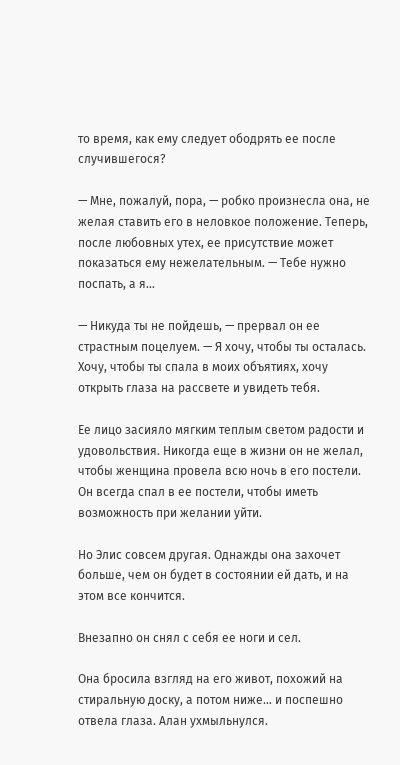то время, как ему следует ободрять ее после случившегося?

— Мне, пожалуй, пора, — робко произнесла она, не желая ставить его в неловкое положение. Теперь, после любовных утех, ее присутствие может показаться ему нежелательным. — Тебе нужно поспать, а я…

— Никуда ты не пойдешь, — прервал он ее страстным поцелуем. — Я хочу, чтобы ты осталась. Хочу, чтобы ты спала в моих объятиях, хочу открыть глаза на рассвете и увидеть тебя.

Ее лицо засияло мягким теплым светом радости и удовольствия. Никогда еще в жизни он не желал, чтобы женщина провела всю ночь в его постели. Он всегда спал в ее постели, чтобы иметь возможность при желании уйти.

Но Элис совсем другая. Однажды она захочет больше, чем он будет в состоянии ей дать, и на этом все кончится.

Внезапно он снял с себя ее ноги и сел.

Она бросила взгляд на его живот, похожий на стиральную доску, а потом ниже… и поспешно отвела глаза. Алан ухмыльнулся.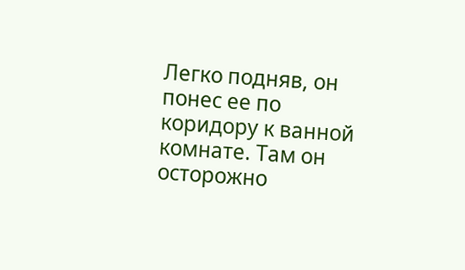Легко подняв, он понес ее по коридору к ванной комнате. Там он осторожно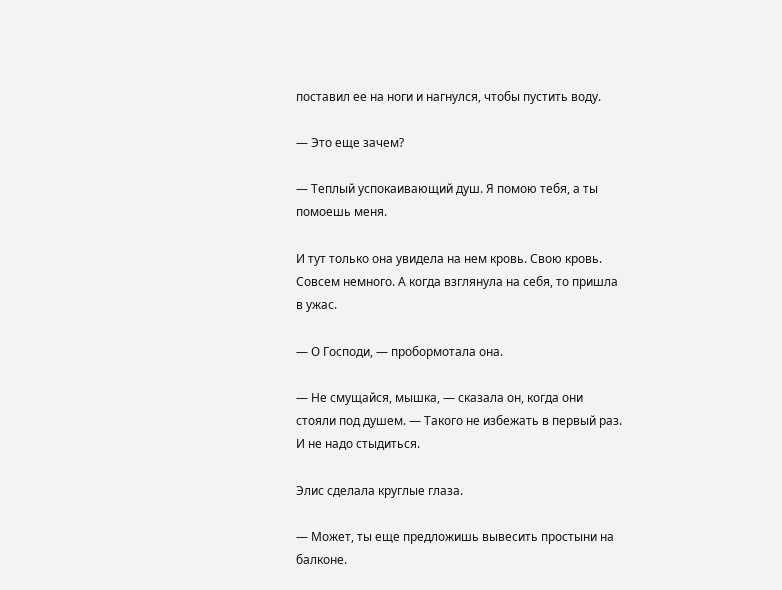поставил ее на ноги и нагнулся, чтобы пустить воду.

— Это еще зачем?

— Теплый успокаивающий душ. Я помою тебя, а ты помоешь меня.

И тут только она увидела на нем кровь. Свою кровь. Совсем немного. А когда взглянула на себя, то пришла в ужас.

— О Господи, — пробормотала она.

— Не смущайся, мышка, — сказала он, когда они стояли под душем. — Такого не избежать в первый раз. И не надо стыдиться.

Элис сделала круглые глаза.

— Может, ты еще предложишь вывесить простыни на балконе.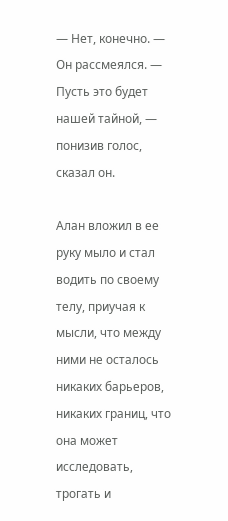— Нет, конечно. — Он рассмеялся. — Пусть это будет нашей тайной, — понизив голос, сказал он.

Алан вложил в ее руку мыло и стал водить по своему телу, приучая к мысли, что между ними не осталось никаких барьеров, никаких границ, что она может исследовать, трогать и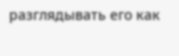разглядывать его как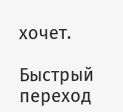хочет.

Быстрый переход